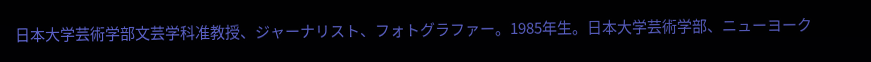日本大学芸術学部文芸学科准教授、ジャーナリスト、フォトグラファー。1985年生。日本大学芸術学部、ニューヨーク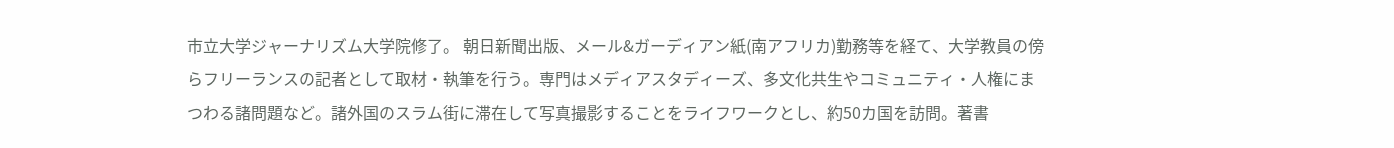市立大学ジャーナリズム大学院修了。 朝日新聞出版、メール&ガーディアン紙(南アフリカ)勤務等を経て、大学教員の傍らフリーランスの記者として取材・執筆を行う。専門はメディアスタディーズ、多文化共生やコミュニティ・人権にまつわる諸問題など。諸外国のスラム街に滞在して写真撮影することをライフワークとし、約50カ国を訪問。著書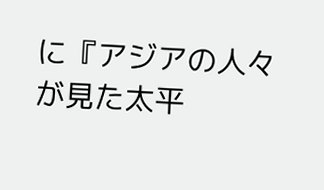に『アジアの人々が見た太平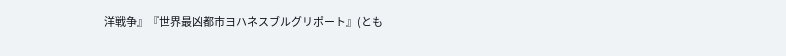洋戦争』『世界最凶都市ヨハネスブルグリポート』(とも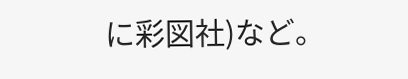に彩図社)など。